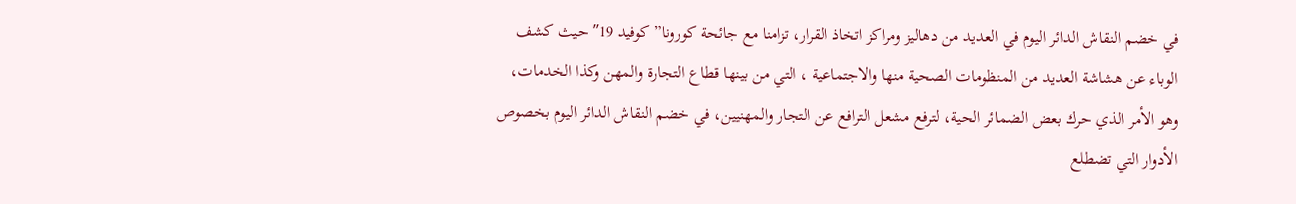في خضم النقاش الدائر اليوم في العديد من دهاليز ومراكز اتخاذ القرار، تزامنا مع جائحة كورونا” كوفيد 19″ حيث كشف الوباء عن هشاشة العديد من المنظومات الصحية منها والاجتماعية ، التي من بينها قطاع التجارة والمهن وكذا الخدمات، وهو الأمر الذي حرك بعض الضمائر الحية، لترفع مشعل الترافع عن التجار والمهنيين، في خضم النقاش الدائر اليوم بخصوص الأدوار التي تضطلع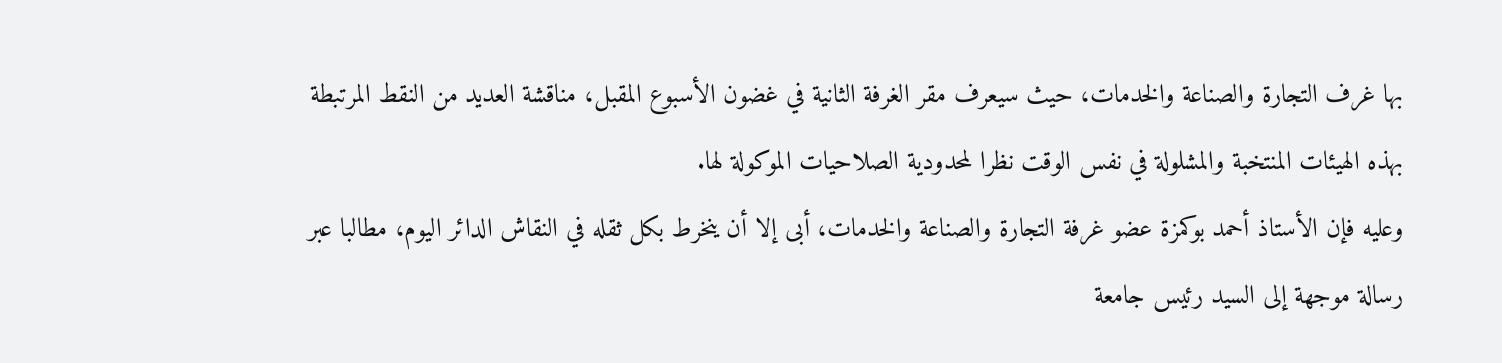بها غرف التجارة والصناعة والخدمات، حيث سيعرف مقر الغرفة الثانية في غضون الأسبوع المقبل، مناقشة العديد من النقط المرتبطة بهذه الهيئات المنتخبة والمشلولة في نفس الوقت نظرا لمحدودية الصلاحيات الموكولة لها.
وعليه فإن الأستاذ أحمد بوكمزة عضو غرفة التجارة والصناعة والخدمات، أبى إلا أن ينخرط بكل ثقله في النقاش الدائر اليوم، مطالبا عبر رسالة موجهة إلى السيد رئيس جامعة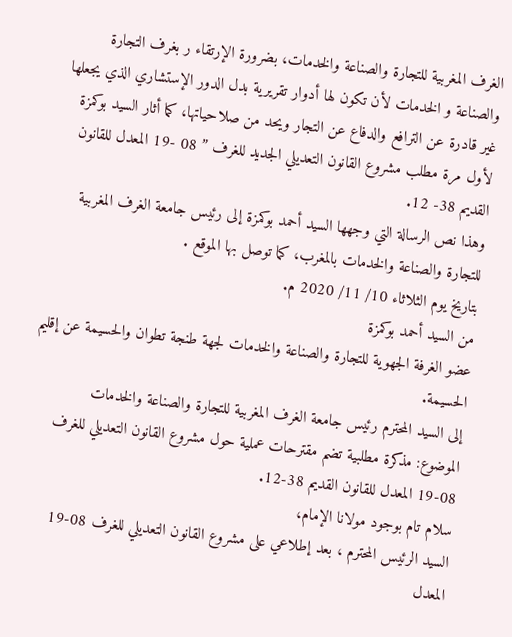الغرف المغربية للتجارة والصناعة والخدمات، بضرورة الإرتقاء ر بغرف التجارة والصناعة و الخدمات لأن تكون لها أدوار تقريرية بدل الدور الإستشاري الذي يجعلها غير قادرة عن الترافع والدفاع عن التجار ويحد من صلاحياتها، كما أثار السيد بوكمزة لأول مرة مطلب مشروع القانون التعديلي الجديد للغرف ” 08 -19 المعدل للقانون القديم 38- 12.
وهذا نص الرسالة التي وجهها السيد أحمد بوكمزة إلى رئيس جامعة الغرف المغربية للتجارة والصناعة والخدمات بالمغرب، كما توصل بها الموقع .
بتاريخ يوم الثلاثاء 10/ 11/ 2020 م.
من السيد أحمد بوكمزة
عضو الغرفة الجهوية للتجارة والصناعة والخدمات لجهة طنجة تطوان والحسيمة عن إقليم الحسيمة.
إلى السيد المحترم رئيس جامعة الغرف المغربية للتجارة والصناعة والخدمات
الموضوع: مذكرة مطلبية تضم مقترحات عملية حول مشروع القانون التعديلي للغرف 08-19 المعدل للقانون القديم 38-12.
سلام تام بوجود مولانا الإمام،
السيد الرئيس المحترم ، بعد إطلاعي على مشروع القانون التعديلي للغرف 08-19 المعدل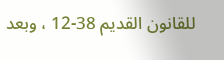للقانون القديم 38-12 ، وبعد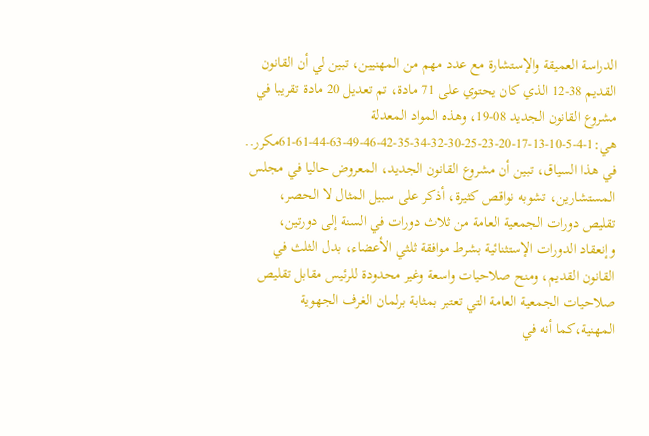الدراسة العميقة والإستشارة مع عدد مهم من المهنيين، تبين لي أن القانون القديم 38-12 الذي كان يحتوي على 71 مادة، تم تعديل 20 مادة تقريبا في مشروع القانون الجديد 08-19، وهذه المواد المعدلة هي:1-4-5-10-13-17-20-23-25-30-32-34-35-42-46-49-63-44-61-61مكرر..
في هذا السياق، تبين أن مشروع القانون الجديد، المعروض حاليا في مجلس المستشارين، تشوبه نواقص كثيرة، أذكر على سبيل المثال لا الحصر، تقليص دورات الجمعية العامة من ثلاث دورات في السنة إلى دورتين، وإنعقاد الدورات الإستثنائية بشرط موافقة ثلثي الأعضاء، بدل الثلث في القانون القديم، ومنح صلاحيات واسعة وغير محدودة للرئيس مقابل تقليص صلاحيات الجمعية العامة التي تعتبر بمثابة برلمان الغرف الجهوية المهنية،كما أنه في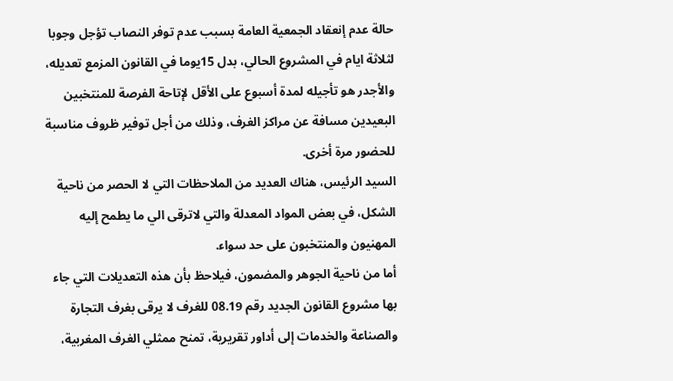حالة عدم إنعقاد الجمعية العامة بسبب عدم توفر النصاب تؤجل وجوبا لثلاثة ايام في المشروع الحالي، بدل 15يوما في القانون المزمع تعديله، والأجدر هو تأجيله لمدة أسبوع على الأقل لإتاحة الفرصة للمنتخبين البعيدين مسافة عن مراكز الغرف، وذلك من أجل توفير ظروف مناسبة للحضور مرة أخرى.
السيد الرئيس، هناك العديد من الملاحظات التي لا الحصر من ناحية الشكل، في بعض المواد المعدلة والتي لاترقى الي ما يطمح إليه المهنيون والمنتخبون على حد سواء.
أما من ناحية الجوهر والمضمون، فيلاحظ بأن هذه التعديلات التي جاء بها مشروع القانون الجديد رقم 08.19 للغرف لا يرقى بغرف التجارة والصناعة والخدمات إلى أداور تقريرية، تمنح ممثلي الغرف المغربية،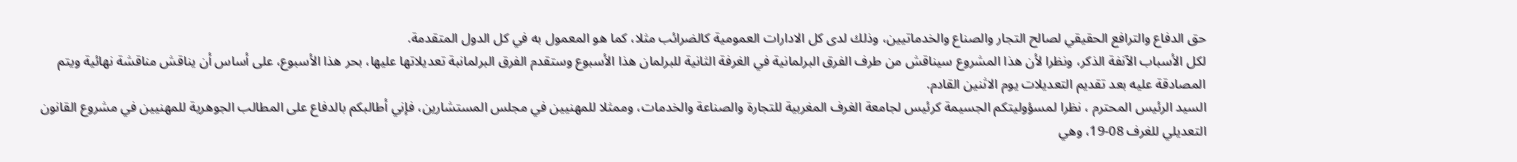حق الدفاع والترافع الحقيقي لصالح التجار والصناع والخدماتيين، وذلك لدى كل الادارات العمومية كالضرائب مثلا، كما هو المعمول به في كل الدول المتقدمة.
لكل الأسباب الآنفة الذكر، ونظرا لأن هذا المشروع سيناقش من طرف الفرق البرلمانية في الغرفة الثانية للبرلمان هذا الأسبوع وستقدم الفرق البرلمانبة تعديلاتها عليها، بحر هذا الأسبوع، على أساس أن يناقش مناقشة نهائية ويتم المصادقة عليه بعد تقديم التعديلات يوم الاثنين القادم.
السيد الرئيس المحترم ، نظرا لمسؤوليتكم الجسيمة كرئيس لجامعة الغرف المغربية للتجارة والصناعة والخدمات، وممثلا للمهنيين في مجلس المستشارين، فإني أطالبكم بالدفاع على المطالب الجوهرية للمهنيين في مشروع القانون التعديلي للغرف 08-19، وهي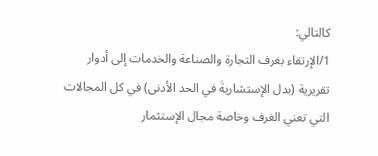كالتالي:
1/الإرتقاء بغرف التجارة والصناعة والخدمات إلى أدوار تقريرية (بدل الإستشاريةَ في الحد الأدنى) في كل المجالات التي تعني الغرف وخاصة مجال الإستثمار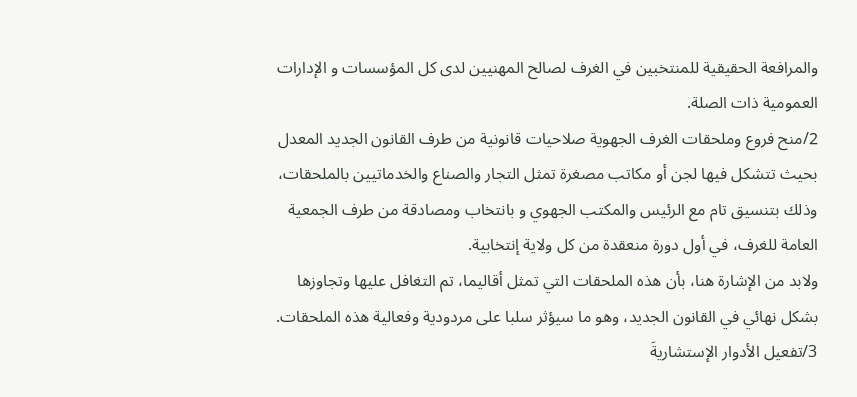والمرافعة الحقيقية للمنتخبين في الغرف لصالح المهنيين لدى كل المؤسسات و الإدارات العمومية ذات الصلة.
2/منح فروع وملحقات الغرف الجهوية صلاحيات قانونية من طرف القانون الجديد المعدل بحيث تتشكل فيها لجن أو مكاتب مصغرة تمثل التجار والصناع والخدماتيين بالملحقات، وذلك بتنسيق تام مع الرئيس والمكتب الجهوي و بانتخاب ومصادقة من طرف الجمعية العامة للغرف، في أول دورة منعقدة من كل ولاية إنتخابية.
ولابد من الإشارة هنا، بأن هذه الملحقات التي تمثل أقاليما، تم التغافل عليها وتجاوزها بشكل نهائي في القانون الجديد، وهو ما سيؤثر سلبا على مردودية وفعالية هذه الملحقات.
3/تفعيل الأدوار الإستشاريةَ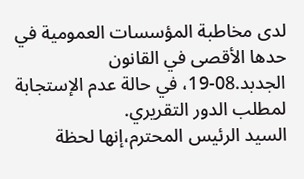لدى مخاطبة المؤسسات العمومية في حدها الأقصى في القانون الجدبد.08-19، في حالة عدم الإستجابة لمطلب الدور التقريري.
السيد الرئيس المحترم،إنها لحظة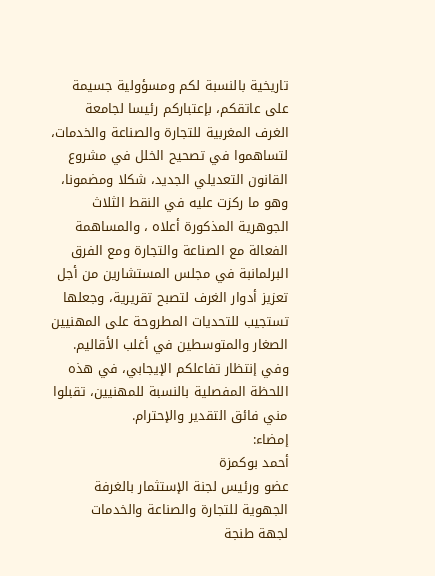تاريخية بالنسبة لكم ومسؤولية جسيمة على عاتقكم، بإعتباركم رئيسا لجامعة الغرف المغربية للتجارة والصناعة والخدمات، لتساهموا في تصحيح الخلل في مشروع القانون التعديلي الجديد، شكلا ومضمونا، وهو ما ركزت عليه في النقط الثلاث الجوهرية المذكورة أعلاه ، والمساهمة الفعالة مع الصناعة والتجارة ومع الفرق البرلمانبة في مجلس المستشارين من أجل تعزيز أدوار الغرف لتصبح تقريرية، وجعلها تستجيب للتحديات المطروحة على المهنيين الصغار والمتوسطين في أغلب الأقاليم.
وفي إنتظار تفاعلكم الإيجابي، في هذه اللحظة المفصلية بالنسبة للمهنيين، تقبلوا مني فائق التقدير والإحترام.
إمضاء:
أحمد بوكمزة
عضو ورئيس لجنة الإستثمار بالغرفة الجهوية للتجارة والصناعة والخدمات
لجهة طنجة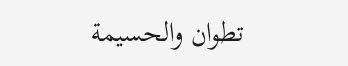تطوان والحسيمة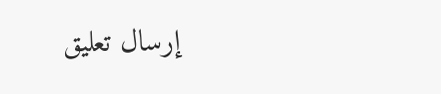إرسال تعليق